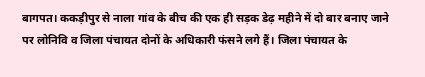बागपत। ककड़ीपुर से नाला गांव के बीच की एक ही सड़क डेढ़ महीने में दो बार बनाए जाने पर लोनिवि व जिला पंचायत दोनों के अधिकारी फंसने लगे हैं। जिला पंचायत के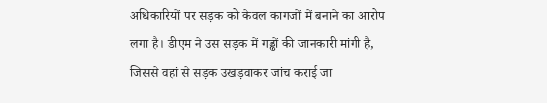अधिकारियों पर सड़क को केवल कागजों में बनाने का आरोप लगा है। डीएम ने उस सड़क में गड्ढों की जानकारी मांगी है, जिससे वहां से सड़क उखड़वाकर जांच कराई जा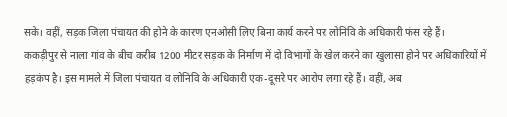सके। वहीं, सड़क जिला पंचायत की होने के कारण एनओसी लिए बिना कार्य करने पर लोनिवि के अधिकारी फंस रहे हैं।
ककड़ीपुर से नाला गांव के बीच करीब 1200 मीटर सड़क के निर्माण में दो विभागों के खेल करने का खुलासा होने पर अधिकारियों में हड़कंप है। इस मामले में जिला पंचायत व लोनिवि के अधिकारी एक-दूसरे पर आरोप लगा रहे हैं। वहीं, अब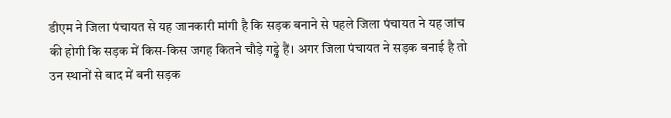डीएम ने जिला पंचायत से यह जानकारी मांगी है कि सड़क बनाने से पहले जिला पंचायत ने यह जांच की होगी कि सड़क में किस-किस जगह कितने चौड़े गड्ढे हैं। अगर जिला पंचायत ने सड़क बनाई है तो उन स्थानों से बाद में बनी सड़क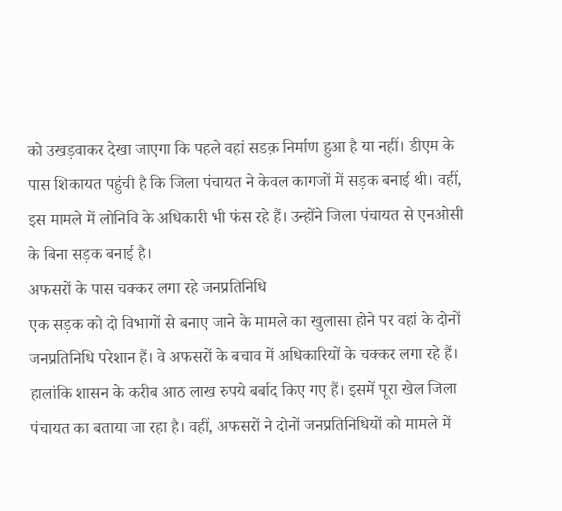को उखड़वाकर देखा जाएगा कि पहले वहां सडक़ निर्माण हुआ है या नहीं। डीएम के पास शिकायत पहुंची है कि जिला पंचायत ने केवल कागजों में सड़क बनाई थी। वहीं, इस मामले में लोनिवि के अधिकारी भी फंस रहे हैं। उन्होंने जिला पंचायत से एनओसी के बिना सड़क बनाई है।
अफसरों के पास चक्कर लगा रहे जनप्रतिनिधि
एक सड़क को दो विभागों से बनाए जाने के मामले का खुलासा होने पर वहां के दोनों जनप्रतिनिधि परेशान हैं। वे अफसरों के बचाव में अधिकारियों के चक्कर लगा रहे हैं। हालांकि शासन के करीब आठ लाख रुपये बर्बाद किए गए हैं। इसमें पूरा खेल जिला पंचायत का बताया जा रहा है। वहीं, अफसरों ने दोनों जनप्रतिनिधियों को मामले में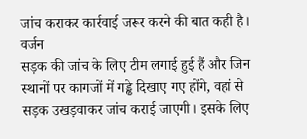जांच कराकर कार्रवाई जरूर करने की बात कही है।
वर्जन
सड़क की जांच के लिए टीम लगाई हुई हैं और जिन स्थानों पर कागजों में गड्ढे दिखाए गए होंगे, वहां से सड़क उखड़वाकर जांच कराई जाएगी। इसके लिए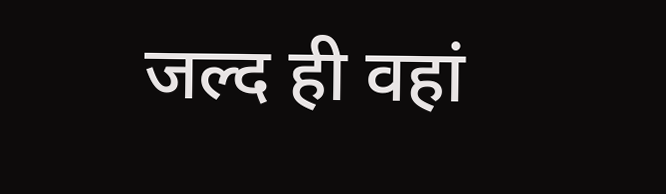जल्द ही वहां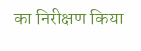का निरीक्षण किया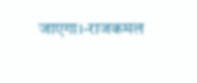जाएगा।-राजकमल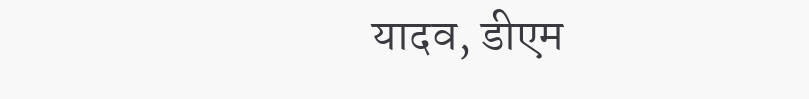यादव, डीएम